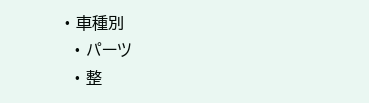• 車種別
  • パーツ
  • 整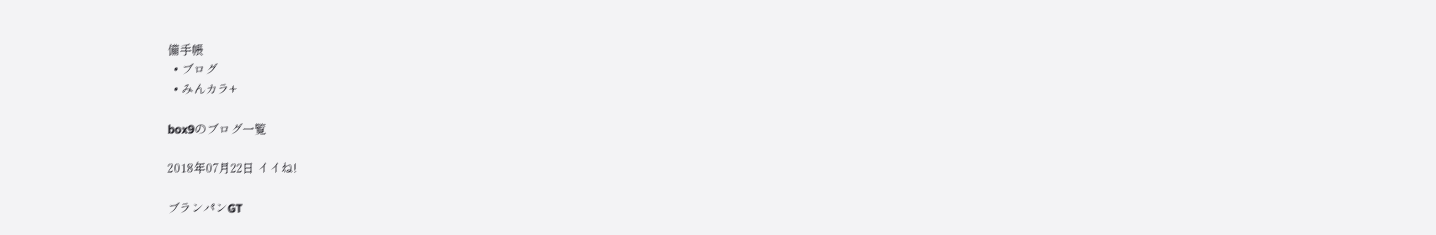備手帳
  • ブログ
  • みんカラ+

box9のブログ一覧

2018年07月22日 イイね!

ブランパンGT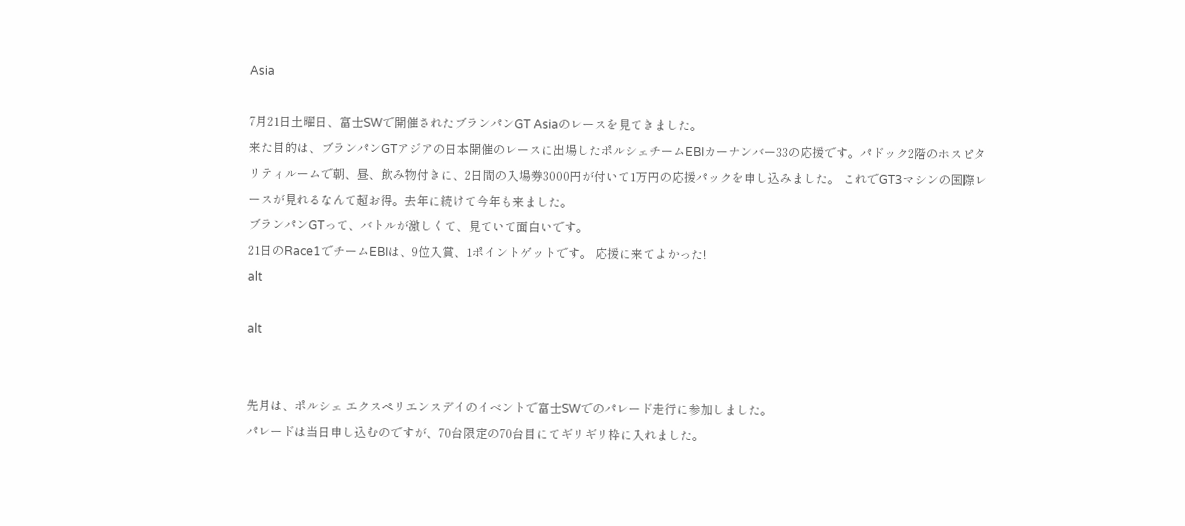Asia

7月21日土曜日、富士SWで開催されたブランパンGT Asiaのレースを見てきました。
来た目的は、ブランパンGTアジアの日本開催のレースに出場したポルシェチームEBIカーナンバー33の応援です。パドック2階のホスピタリティルームで朝、昼、飲み物付きに、2日間の入場券3000円が付いて1万円の応援パックを申し込みました。 これでGT3マシンの国際レースが見れるなんて超お得。去年に続けて今年も来ました。
ブランパンGTって、バトルが激しくて、見ていて面白いです。
21日のRace1でチームEBIは、9位入賞、1ポイントゲットです。 応援に来てよかった!
alt

alt


先月は、ポルシェ エクスペリエンスデイのイベントで富士SWでのパレード走行に参加しました。
パレードは当日申し込むのですが、70台限定の70台目にてギリギリ枠に入れました。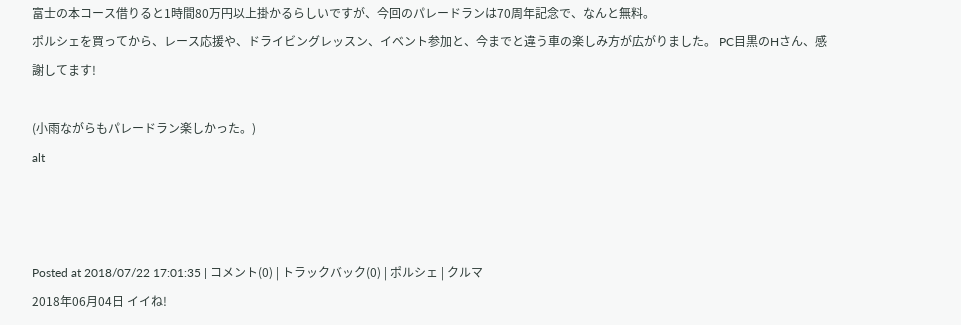富士の本コース借りると1時間80万円以上掛かるらしいですが、今回のパレードランは70周年記念で、なんと無料。
ポルシェを買ってから、レース応援や、ドライビングレッスン、イベント参加と、今までと違う車の楽しみ方が広がりました。 PC目黒のHさん、感謝してます!

(小雨ながらもパレードラン楽しかった。)
alt



Posted at 2018/07/22 17:01:35 | コメント(0) | トラックバック(0) | ポルシェ | クルマ
2018年06月04日 イイね!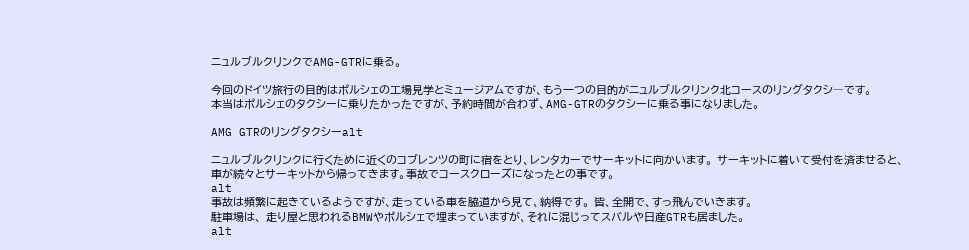ニュルブルクリンクでAMG-GTRに乗る。

今回のドイツ旅行の目的はポルシェの工場見学とミュージアムですが、もう一つの目的がニュルブルクリンク北コースのリングタクシ―です。
本当はポルシェのタクシーに乗りたかったですが、予約時間が合わず、AMG-GTRのタクシーに乗る事になりました。

AMG GTRのリングタクシーalt

ニュルブルクリンクに行くために近くのコブレンツの町に宿をとり、レンタカーでサーキットに向かいます。 サーキットに着いて受付を済ませると、車が続々とサーキットから帰ってきます。事故でコースクローズになったとの事です。
alt
事故は頻繁に起きているようですが、走っている車を脇道から見て、納得です。 皆、全開で、すっ飛んでいきます。
駐車場は、 走り屋と思われるBMWやポルシェで埋まっていますが、それに混じってスバルや日産GTRも居ました。
alt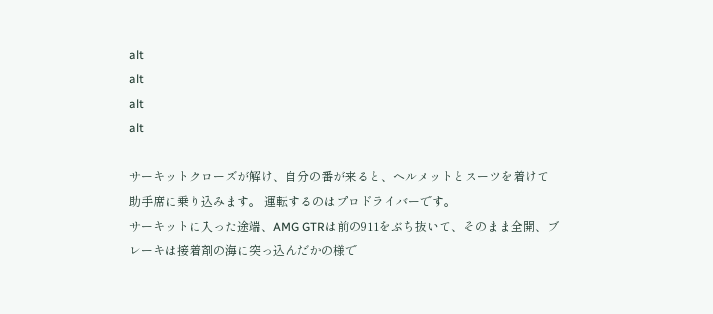alt
alt
alt
alt

サーキットクローズが解け、自分の番が来ると、ヘルメットとスーツを着けて助手席に乗り込みます。 運転するのはプロドライバーです。
サーキットに入った途端、AMG GTRは前の911をぶち抜いて、そのまま全開、ブレーキは接着剤の海に突っ込んだかの様で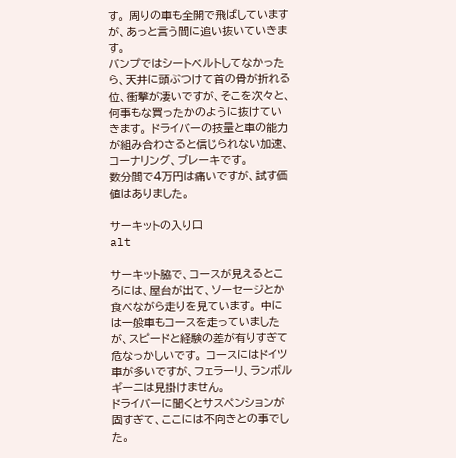す。 周りの車も全開で飛ばしていますが、あっと言う間に追い抜いていきます。
バンプではシートベルトしてなかったら、天井に頭ぶつけて首の骨が折れる位、衝撃が凄いですが、そこを次々と、何事もな買ったかのように抜けていきます。 ドライバーの技量と車の能力が組み合わさると信じられない加速、コーナリング、ブレーキです。
数分間で4万円は痛いですが、試す価値はありました。

サーキットの入り口
alt

サーキット脇で、コースが見えるところには、屋台が出て、ソーセージとか食べながら走りを見ています。 中には一般車もコースを走っていましたが、スピードと経験の差が有りすぎて危なっかしいです。 コースにはドイツ車が多いですが、フェラーリ、ランボルギーニは見掛けません。
ドライバーに聞くとサスペンションが固すぎて、ここには不向きとの事でした。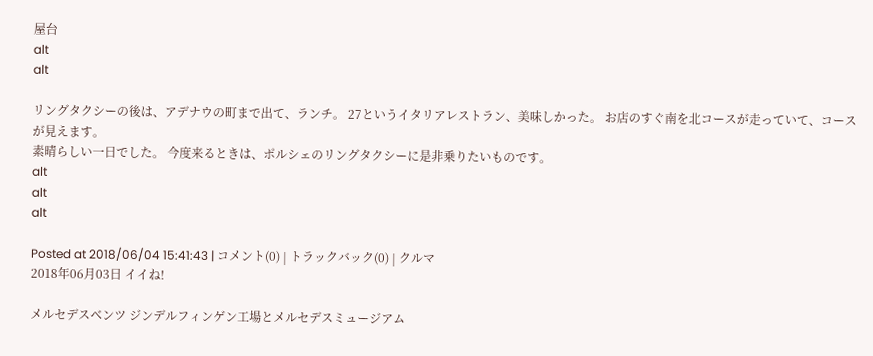屋台
alt
alt

リングタクシーの後は、アデナウの町まで出て、ランチ。 27というイタリアレストラン、美味しかった。 お店のすぐ南を北コースが走っていて、コースが見えます。
素晴らしい一日でした。 今度来るときは、ポルシェのリングタクシーに是非乗りたいものです。
alt
alt
alt

Posted at 2018/06/04 15:41:43 | コメント(0) | トラックバック(0) | クルマ
2018年06月03日 イイね!

メルセデスベンツ ジンデルフィンゲン工場とメルセデスミュージアム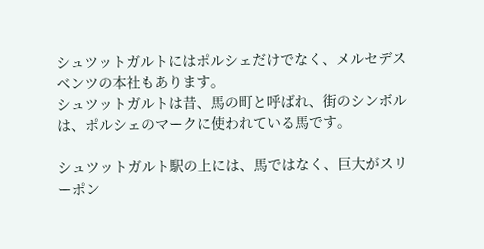シュツットガルトにはポルシェだけでなく、メルセデスベンツの本社もあります。
シュツットガルトは昔、馬の町と呼ばれ、街のシンボルは、ポルシェのマークに使われている馬です。

シュツットガルト駅の上には、馬ではなく、巨大がスリーポン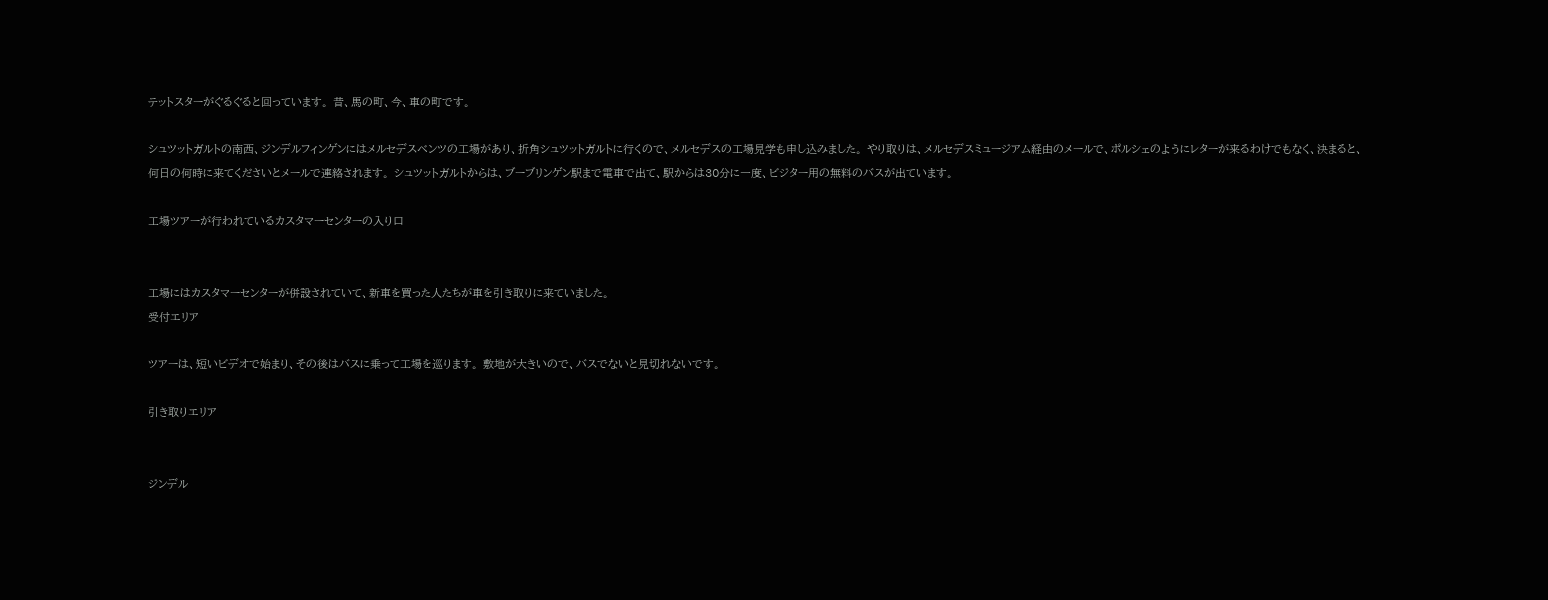テットスターがぐるぐると回っています。 昔、馬の町、今、車の町です。

シュツットガルトの南西、ジンデルフィンゲンにはメルセデスベンツの工場があり、折角シュツットガルトに行くので、メルセデスの工場見学も申し込みました。 やり取りは、メルセデスミュージアム経由のメールで、ポルシェのようにレターが来るわけでもなく、決まると、何日の何時に来てくださいとメールで連絡されます。 シュツットガルトからは、ブーブリンゲン駅まで電車で出て、駅からは30分に一度、ビジター用の無料のバスが出ています。

工場ツアーが行われているカスタマーセンターの入り口


工場にはカスタマーセンターが併設されていて、新車を買った人たちが車を引き取りに来ていました。
受付エリア

ツアーは、短いビデオで始まり、その後はバスに乗って工場を巡ります。 敷地が大きいので、バスでないと見切れないです。

引き取りエリア


ジンデル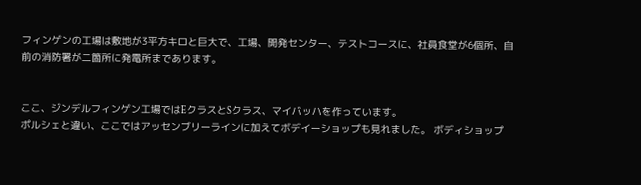フィンゲンの工場は敷地が3平方キロと巨大で、工場、開発センター、テストコースに、社員食堂が6個所、自前の消防署が二箇所に発電所まであります。


ここ、ジンデルフィンゲン工場ではEクラスとSクラス、マイバッハを作っています。
ポルシェと違い、ここではアッセンブリーラインに加えてボデイーショップも見れました。 ボディショップ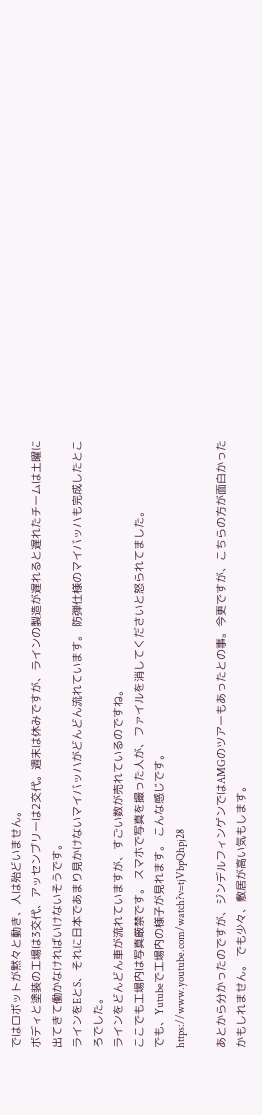ではロボットが黙々と動き、人は殆どいません。
ボディと塗装の工場は3交代、アッセンブリーは2交代。週末は休みですが、ラインの製造が遅れると遅れたチームは土曜に出てきて働かなければいけないそうです。
ラインをEとS、それに日本であまり見かけないマイバッハがどんどん流れています。 防弾仕様のマイバッハも完成したところでした。
ラインをどんどん車が流れていますが、すごい数が売れているのですね。
ここでも工場内は写真厳禁です。 スマホで写真を撮った人が、ファイルを消してくださいと怒られてました。
でも、Yutubeで工場内の様子が見れます。 こんな感じです。
https://www.youtube.com/watch?v=tjVbpQhpj28

あとから分かったのですが、ジンデルフィンゲンではAMGのツアーもあったとの事。今更ですが、こちらの方が面白かったかもしれません。 でも少々、敷居が高い気もします。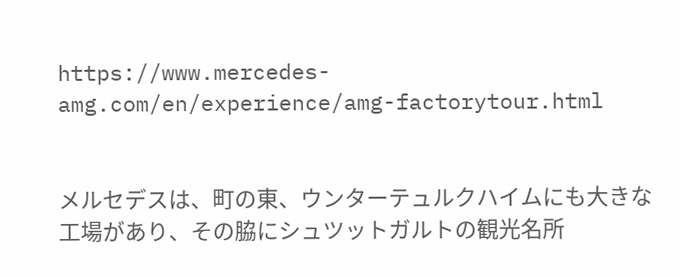https://www.mercedes-amg.com/en/experience/amg-factorytour.html


メルセデスは、町の東、ウンターテュルクハイムにも大きな工場があり、その脇にシュツットガルトの観光名所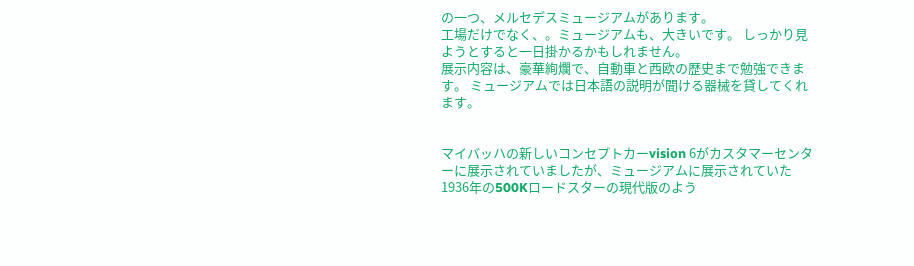の一つ、メルセデスミュージアムがあります。
工場だけでなく、。ミュージアムも、大きいです。 しっかり見ようとすると一日掛かるかもしれません。
展示内容は、豪華絢爛で、自動車と西欧の歴史まで勉強できます。 ミュージアムでは日本語の説明が聞ける器械を貸してくれます。


マイバッハの新しいコンセプトカーvision 6がカスタマーセンターに展示されていましたが、ミュージアムに展示されていた1936年の500Kロードスターの現代版のよう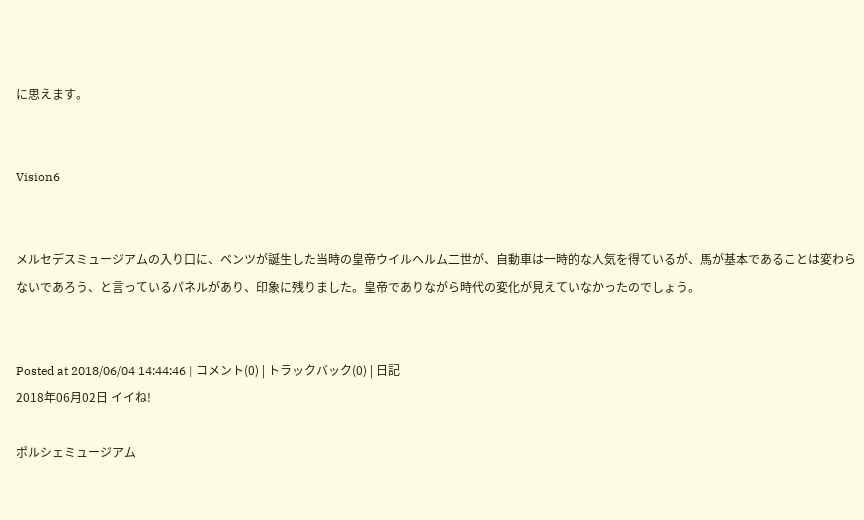に思えます。


Vision6


メルセデスミュージアムの入り口に、ベンツが誕生した当時の皇帝ウイルヘルム二世が、自動車は一時的な人気を得ているが、馬が基本であることは変わらないであろう、と言っているパネルがあり、印象に残りました。皇帝でありながら時代の変化が見えていなかったのでしょう。


Posted at 2018/06/04 14:44:46 | コメント(0) | トラックバック(0) | 日記
2018年06月02日 イイね!

ポルシェミュージアム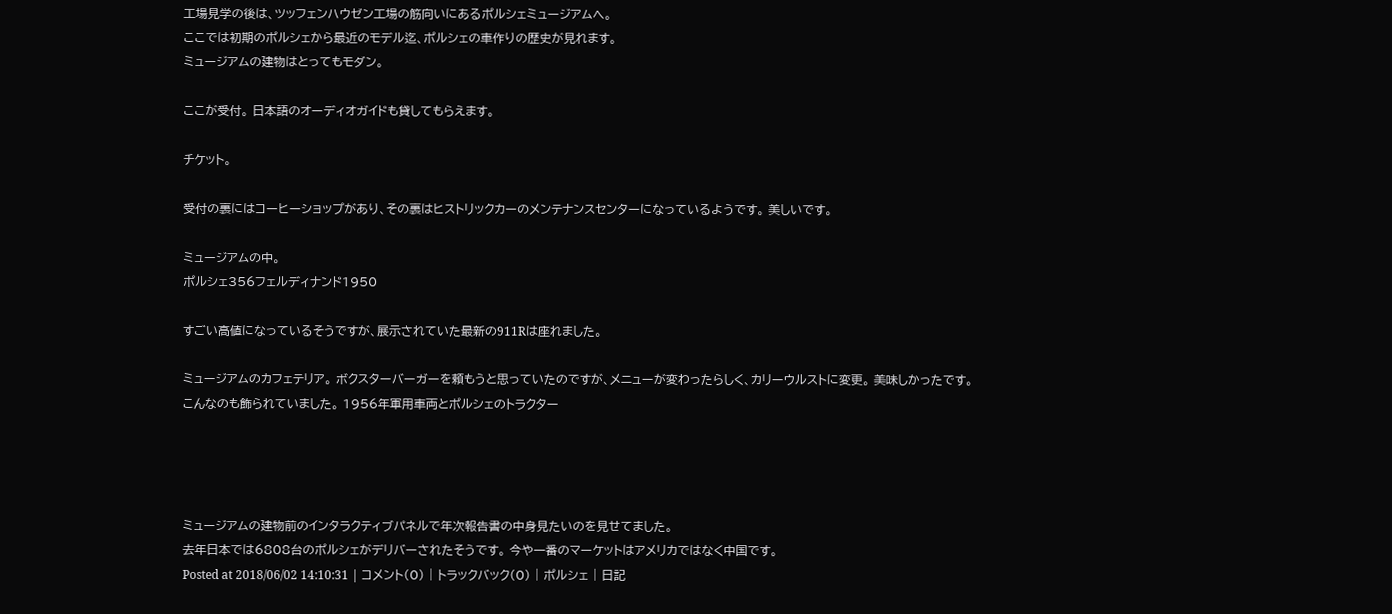工場見学の後は、ツッフェンハウゼン工場の筋向いにあるポルシェミュージアムへ。
ここでは初期のポルシェから最近のモデル迄、ポルシェの車作りの歴史が見れます。
ミュージアムの建物はとってもモダン。

ここが受付。 日本語のオーディオガイドも貸してもらえます。

チケット。

受付の裏にはコーヒーショップがあり、その裏はヒストリックカーのメンテナンスセンターになっているようです。 美しいです。

ミュージアムの中。
ポルシェ356フェルディナンド1950

すごい高値になっているそうですが、展示されていた最新の911Rは座れました。

ミュージアムのカフェテリア。 ボクスターバーガーを頼もうと思っていたのですが、メニューが変わったらしく、カリーウルストに変更。 美味しかったです。
こんなのも飾られていました。 1956年軍用車両とポルシェのトラクター




ミュージアムの建物前のインタラクティブパネルで年次報告書の中身見たいのを見せてました。
去年日本では6808台のポルシェがデリバーされたそうです。 今や一番のマーケットはアメリカではなく中国です。
Posted at 2018/06/02 14:10:31 | コメント(0) | トラックバック(0) | ポルシェ | 日記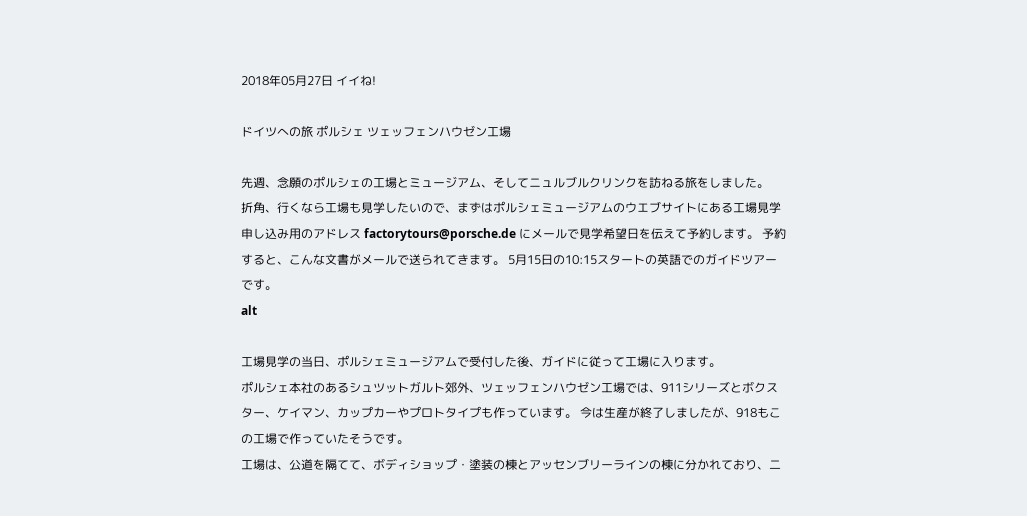2018年05月27日 イイね!

ドイツへの旅 ポルシェ ツェッフェンハウゼン工場

先週、念願のポルシェの工場とミュージアム、そしてニュルブルクリンクを訪ねる旅をしました。
折角、行くなら工場も見学したいので、まずはポルシェミュージアムのウエブサイトにある工場見学申し込み用のアドレス factorytours@porsche.de にメールで見学希望日を伝えて予約します。 予約すると、こんな文書がメールで送られてきます。 5月15日の10:15スタートの英語でのガイドツアーです。
alt

工場見学の当日、ポルシェミュージアムで受付した後、ガイドに従って工場に入ります。
ポルシェ本社のあるシュツットガルト郊外、ツェッフェンハウゼン工場では、911シリーズとボクスター、ケイマン、カップカーやプロトタイプも作っています。 今は生産が終了しましたが、918もこの工場で作っていたそうです。
工場は、公道を隔てて、ボディショップ・塗装の棟とアッセンブリーラインの棟に分かれており、二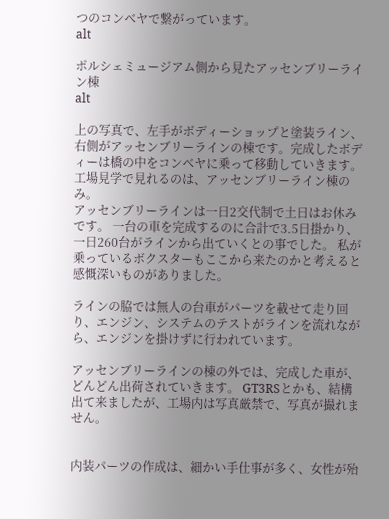つのコンベヤで繋がっています。
alt

ポルシェミュージアム側から見たアッセンブリーライン棟
alt

上の写真で、左手がボディーショップと塗装ライン、右側がアッセンブリーラインの棟です。完成したボディーは橋の中をコンベヤに乗って移動していきます。
工場見学で見れるのは、アッセンブリーライン棟のみ。
アッセンブリーラインは一日2交代制で土日はお休みです。 一台の車を完成するのに合計で3.5日掛かり、一日260台がラインから出ていくとの事でした。 私が乗っているボクスターもここから来たのかと考えると感慨深いものがありました。

ラインの脇では無人の台車がパーツを載せて走り回り、エンジン、システムのテストがラインを流れながら、エンジンを掛けずに行われています。

アッセンブリーラインの棟の外では、完成した車が、どんどん出荷されていきます。 GT3RSとかも、結構出て来ましたが、工場内は写真厳禁で、写真が撮れません。


内装パーツの作成は、細かい手仕事が多く、女性が殆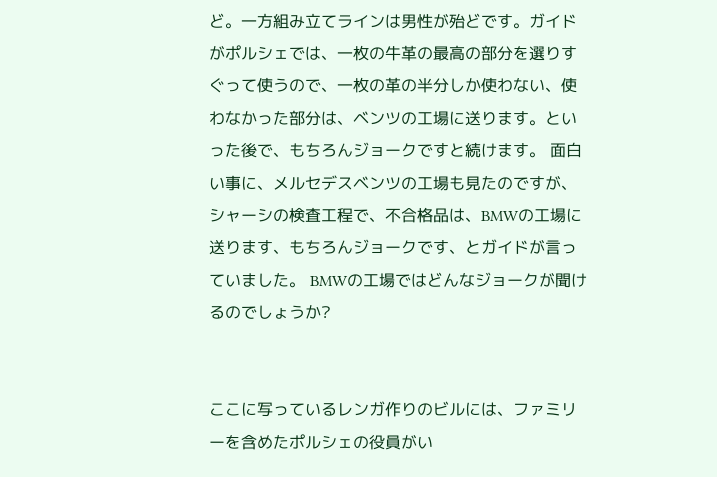ど。一方組み立てラインは男性が殆どです。ガイドがポルシェでは、一枚の牛革の最高の部分を選りすぐって使うので、一枚の革の半分しか使わない、使わなかった部分は、ベンツの工場に送ります。といった後で、もちろんジョークですと続けます。 面白い事に、メルセデスベンツの工場も見たのですが、シャーシの検査工程で、不合格品は、BMWの工場に送ります、もちろんジョークです、とガイドが言っていました。 BMWの工場ではどんなジョークが聞けるのでしょうか?


ここに写っているレンガ作りのビルには、ファミリーを含めたポルシェの役員がい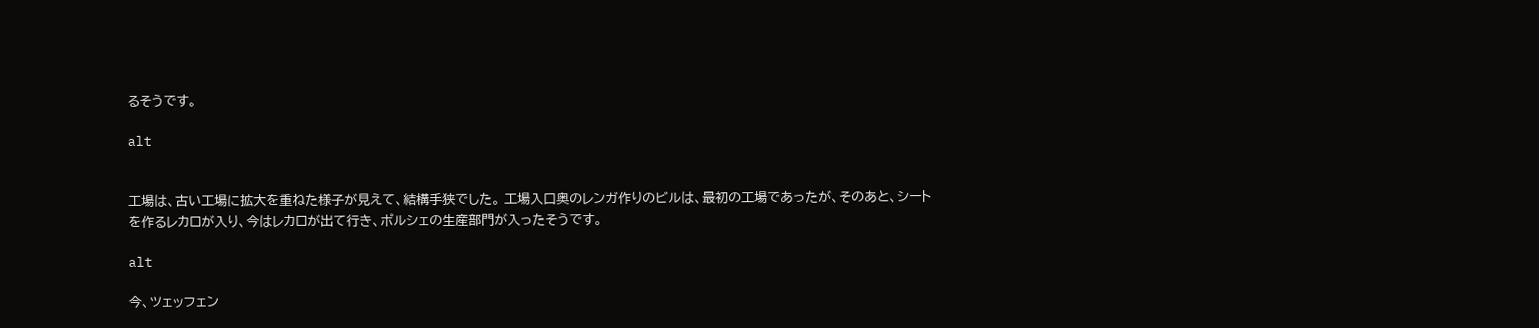るそうです。

alt


工場は、古い工場に拡大を重ねた様子が見えて、結構手狭でした。 工場入口奥のレンガ作りのビルは、最初の工場であったが、そのあと、シートを作るレカロが入り、今はレカロが出て行き、ポルシェの生産部門が入ったそうです。

alt

今、ツェッフェン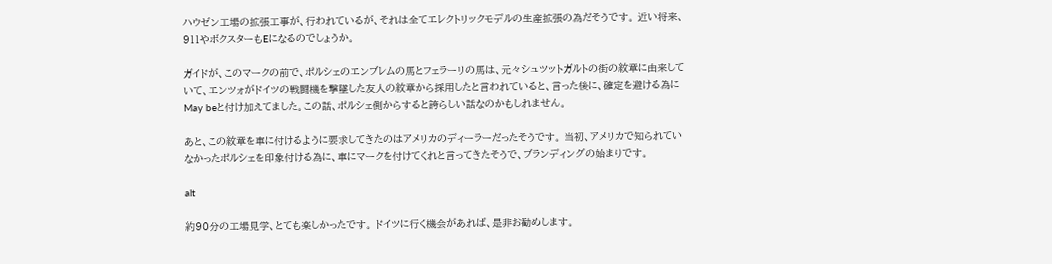ハウゼン工場の拡張工事が、行われているが、それは全てエレクトリックモデルの生産拡張の為だそうです。 近い将来、911やボクスターもEになるのでしょうか。

ガイドが、このマークの前で、ポルシェのエンブレムの馬とフェラーリの馬は、元々シュツットガルトの街の紋章に由来していて、エンツォがドイツの戦闘機を撃墜した友人の紋章から採用したと言われていると、言った後に、確定を避ける為にMay beと付け加えてました。この話、ポルシェ側からすると誇らしい話なのかもしれません。

あと、この紋章を車に付けるように要求してきたのはアメリカのディーラーだったそうです。 当初、アメリカで知られていなかったポルシェを印象付ける為に、車にマークを付けてくれと言ってきたそうで、ブランディングの始まりです。

alt

約90分の工場見学、とても楽しかったです。 ドイツに行く機会があれば、是非お勧めします。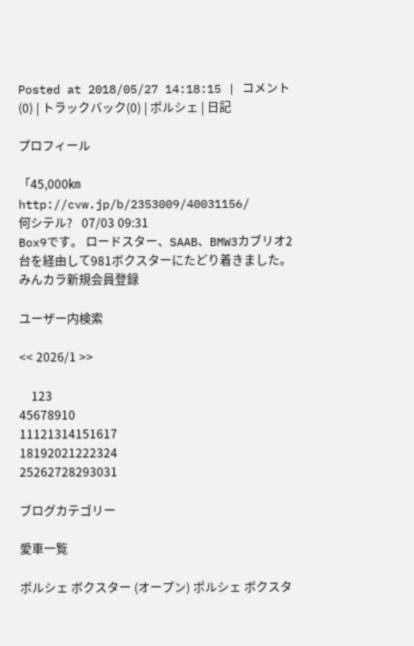Posted at 2018/05/27 14:18:15 | コメント(0) | トラックバック(0) | ポルシェ | 日記

プロフィール

「45,000㎞ http://cvw.jp/b/2353009/40031156/
何シテル?   07/03 09:31
Box9です。 ロードスター、SAAB、BMW3カブリオ2台を経由して981ボクスターにたどり着きました。
みんカラ新規会員登録

ユーザー内検索

<< 2026/1 >>

    123
45678910
11121314151617
18192021222324
25262728293031

ブログカテゴリー

愛車一覧

ポルシェ ボクスター (オープン) ポルシェ ボクスタ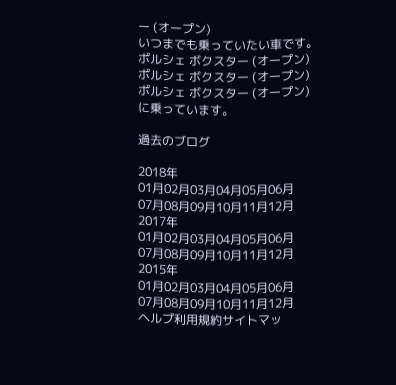ー (オープン)
いつまでも乗っていたい車です。
ポルシェ ボクスター (オープン) ポルシェ ボクスター (オープン)
ポルシェ ボクスター (オープン)に乗っています。

過去のブログ

2018年
01月02月03月04月05月06月
07月08月09月10月11月12月
2017年
01月02月03月04月05月06月
07月08月09月10月11月12月
2015年
01月02月03月04月05月06月
07月08月09月10月11月12月
ヘルプ利用規約サイトマッ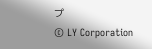プ
© LY Corporation